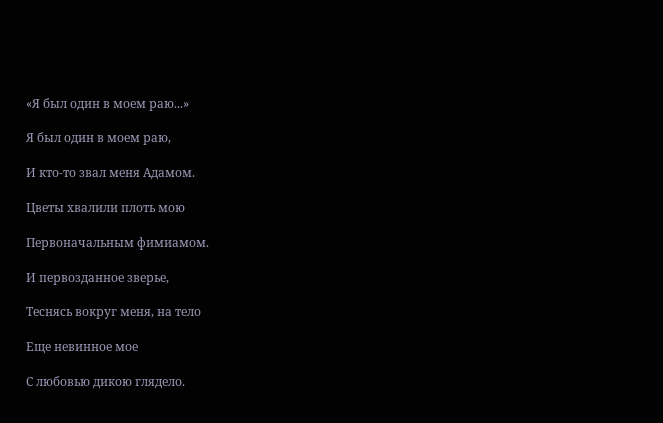«Я был один в моем раю...»

Я был один в моем раю,

И кто-то звал меня Адамом.

Цветы хвалили плоть мою

Первоначальным фимиамом.

И первозданное зверье,

Теснясь вокруг меня, на тело

Еще невинное мое

С любовью дикою глядело.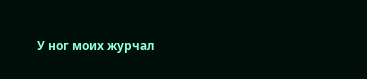У ног моих журчал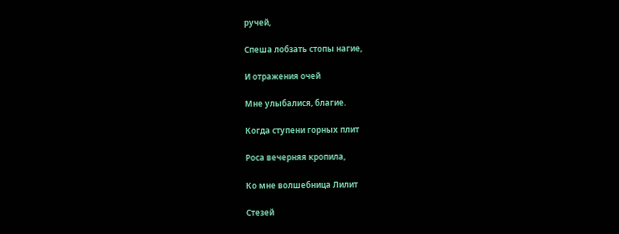ручей,

Спеша лобзать стопы нагие,

И отражения очей

Мне улыбалися, благие.

Когда ступени горных плит

Роса вечерняя кропила,

Ко мне волшебница Лилит

Стезей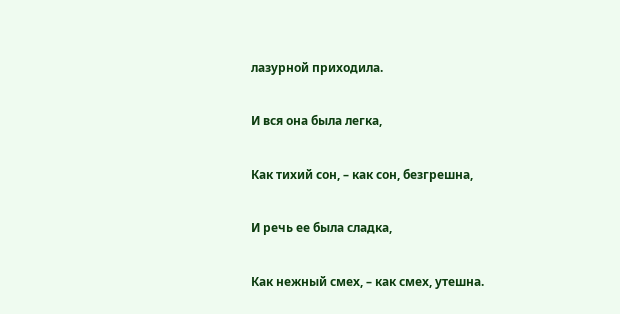лазурной приходила.

И вся она была легка,

Как тихий сон, – как сон, безгрешна,

И речь ее была сладка,

Как нежный смех, – как смех, утешна.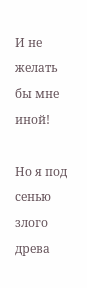И не желать бы мне иной!

Но я под сенью злого древа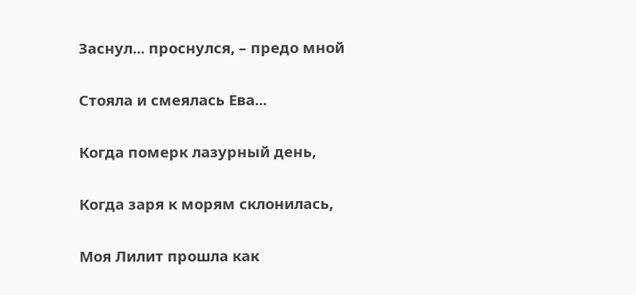Заснул... проснулся, – предо мной

Стояла и смеялась Ева...

Когда померк лазурный день,

Когда заря к морям склонилась,

Моя Лилит прошла как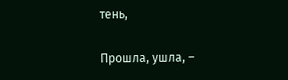тень,

Прошла, ушла, –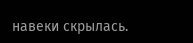навеки скрылась.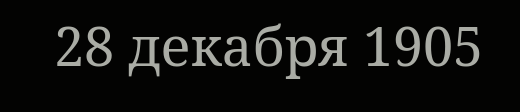28 декабря 1905